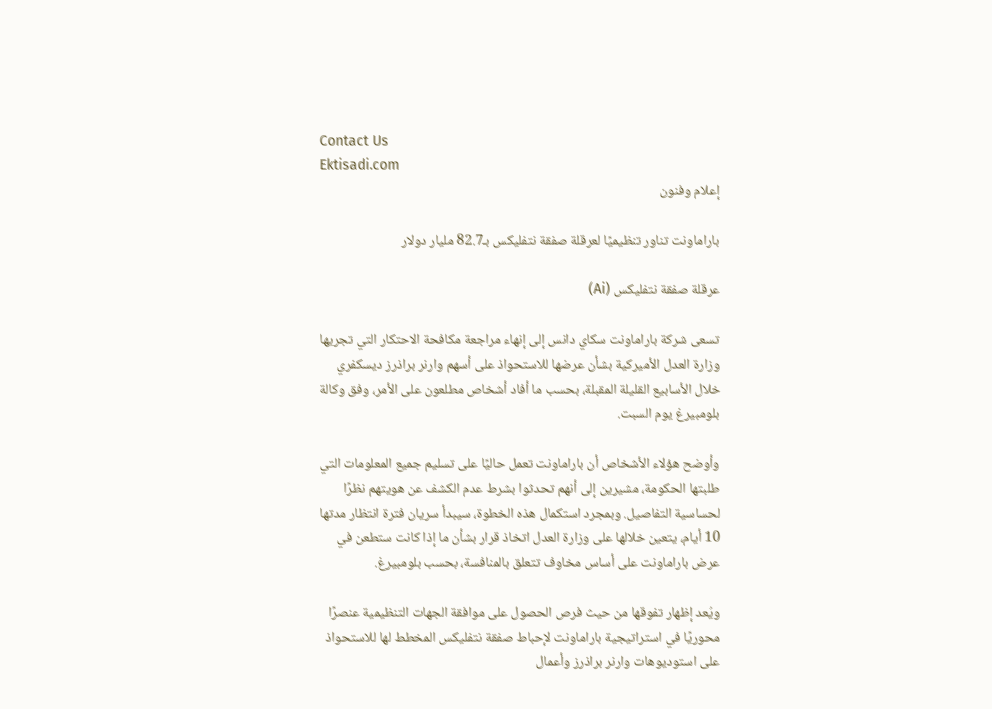Contact Us
Ektisadi.com
إعلام وفنون

باراماونت تناور تنظيميًا لعرقلة صفقة نتفليكس بـ82.7 مليار دولار

عرقلة صفقة نتفليكس (Ai)

تسعى شركة باراماونت سكاي دانس إلى إنهاء مراجعة مكافحة الاحتكار التي تجريها وزارة العدل الأميركية بشأن عرضها للاستحواذ على أسهم وارنر براذرز ديسكفري خلال الأسابيع القليلة المقبلة، بحسب ما أفاد أشخاص مطلعون على الأمر، وفق وكالة بلومبيرغ يوم السبت.

وأوضح هؤلاء الأشخاص أن باراماونت تعمل حاليًا على تسليم جميع المعلومات التي طلبتها الحكومة، مشيرين إلى أنهم تحدثوا بشرط عدم الكشف عن هويتهم نظرًا لحساسية التفاصيل. وبمجرد استكمال هذه الخطوة، سيبدأ سريان فترة انتظار مدتها 10 أيام، يتعين خلالها على وزارة العدل اتخاذ قرار بشأن ما إذا كانت ستطعن في عرض باراماونت على أساس مخاوف تتعلق بالمنافسة، بحسب بلومبيرغ.

ويُعد إظهار تفوقها من حيث فرص الحصول على موافقة الجهات التنظيمية عنصرًا محوريًا في استراتيجية باراماونت لإحباط صفقة نتفليكس المخطط لها للاستحواذ على استوديوهات وارنر براذرز وأعمال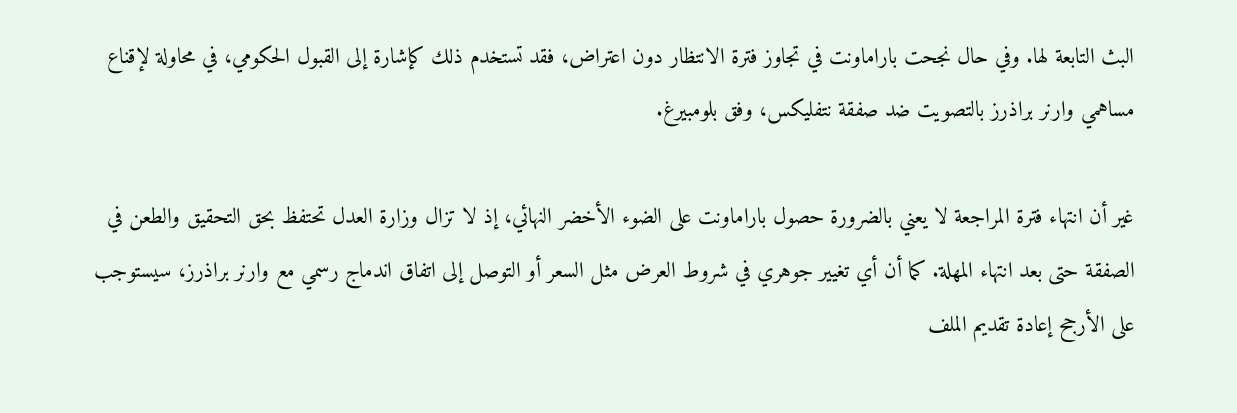البث التابعة لها. وفي حال نجحت باراماونت في تجاوز فترة الانتظار دون اعتراض، فقد تستخدم ذلك كإشارة إلى القبول الحكومي، في محاولة لإقناع مساهمي وارنر براذرز بالتصويت ضد صفقة نتفليكس، وفق بلومبيرغ.

غير أن انتهاء فترة المراجعة لا يعني بالضرورة حصول باراماونت على الضوء الأخضر النهائي، إذ لا تزال وزارة العدل تحتفظ بحق التحقيق والطعن في الصفقة حتى بعد انتهاء المهلة. كما أن أي تغيير جوهري في شروط العرض مثل السعر أو التوصل إلى اتفاق اندماج رسمي مع وارنر براذرز، سيستوجب على الأرجح إعادة تقديم الملف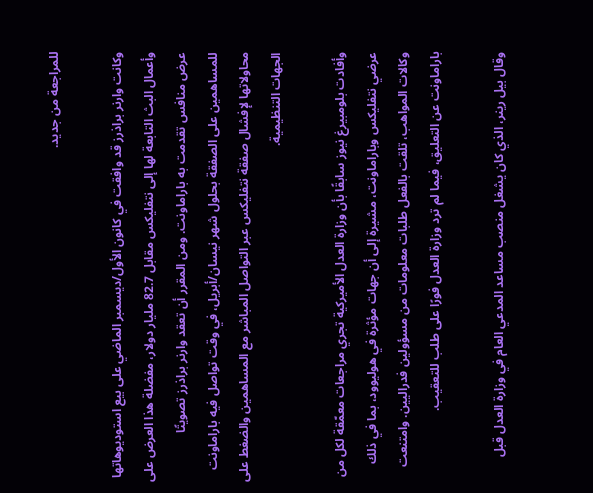للمراجعة من جديد.

وكانت وارنر براذرز قد وافقت في كانون الأول/ديسمبر الماضي على بيع استوديوهاتها وأعمال البث التابعة لها إلى نتفليكس مقابل 82.7 مليار دولار، مفضلة هذا العرض على عرض منافس تقدمت به باراماونت. ومن المقرر أن تعقد وارنر براذرز تصويتًا للمساهمين على الصفقة بحلول شهر نيسان/أبريل، في وقت تواصل فيه باراماونت محاولاتها لإفشال صفقة نتفليكس عبر التواصل المباشر مع المساهمين والضغط على الجهات التنظيمية.

وأفادت بلومبيرغ نيوز سابقًا بأن وزارة العدل الأميركية تجري مراجعات معمّقة لكل من عرضي نتفليكس وباراماونت، مشيرة إلى أن جهات مؤثرة في هوليوود، بما في ذلك وكالات المواهب، تلقت بالفعل طلبات معلومات من مسؤولين فدراليين. وامتنعت باراماونت عن التعليق، فيما لم ترد وزارة العدل فورًا على طلب للتعقيب.

وقال بيل رينر، الذي كان يشغل منصب مساعد المدعي العام في وزارة العدل قبل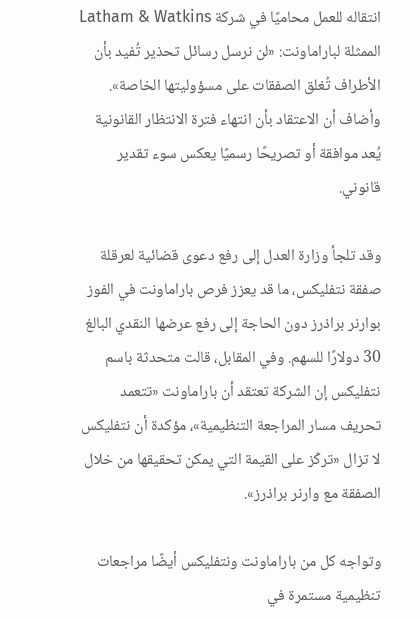انتقاله للعمل محاميًا في شركة Latham & Watkins الممثلة لباراماونت: «لن نرسل رسائل تحذير تُفيد بأن الأطراف تُغلق الصفقات على مسؤوليتها الخاصة». وأضاف أن الاعتقاد بأن انتهاء فترة الانتظار القانونية يُعد موافقة أو تصريحًا رسميًا يعكس سوء تقدير قانوني.

وقد تلجأ وزارة العدل إلى رفع دعوى قضائية لعرقلة صفقة نتفليكس، ما قد يعزز فرص باراماونت في الفوز بوارنر براذرز دون الحاجة إلى رفع عرضها النقدي البالغ 30 دولارًا للسهم. وفي المقابل، قالت متحدثة باسم نتفليكس إن الشركة تعتقد أن باراماونت «تتعمد تحريف مسار المراجعة التنظيمية»، مؤكدة أن نتفليكس لا تزال «تركّز على القيمة التي يمكن تحقيقها من خلال الصفقة مع وارنر براذرز».

وتواجه كل من باراماونت ونتفليكس أيضًا مراجعات تنظيمية مستمرة في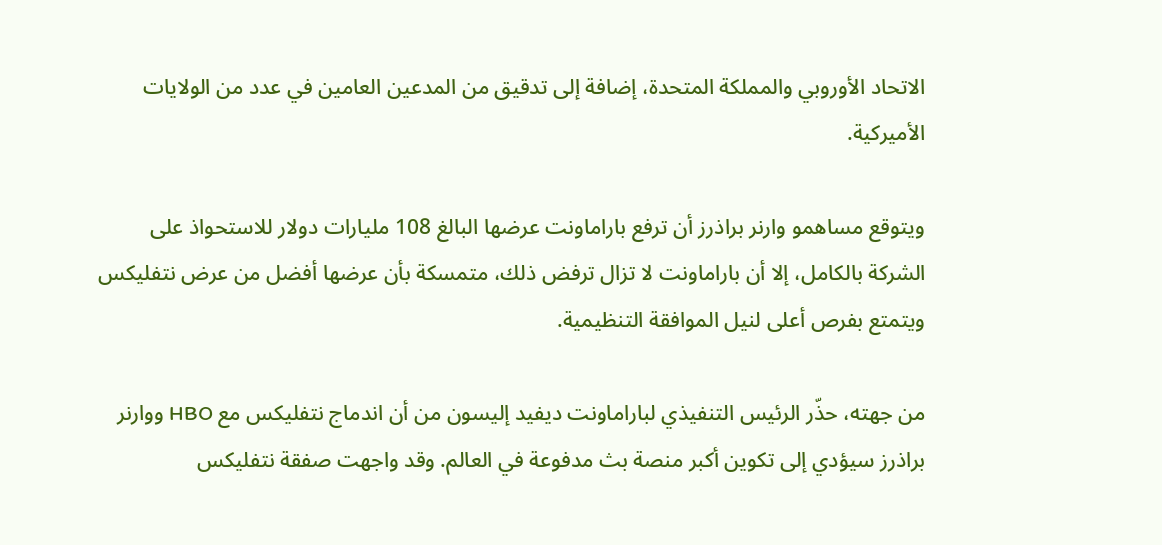الاتحاد الأوروبي والمملكة المتحدة، إضافة إلى تدقيق من المدعين العامين في عدد من الولايات الأميركية.

ويتوقع مساهمو وارنر براذرز أن ترفع باراماونت عرضها البالغ 108 مليارات دولار للاستحواذ على الشركة بالكامل، إلا أن باراماونت لا تزال ترفض ذلك، متمسكة بأن عرضها أفضل من عرض نتفليكس ويتمتع بفرص أعلى لنيل الموافقة التنظيمية.

من جهته، حذّر الرئيس التنفيذي لباراماونت ديفيد إليسون من أن اندماج نتفليكس مع HBO ووارنر براذرز سيؤدي إلى تكوين أكبر منصة بث مدفوعة في العالم. وقد واجهت صفقة نتفليكس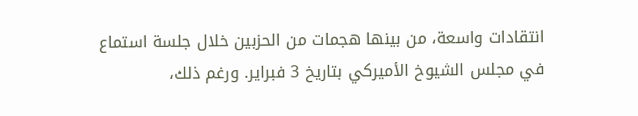انتقادات واسعة، من بينها هجمات من الحزبين خلال جلسة استماع في مجلس الشيوخ الأميركي بتاريخ 3 فبراير. ورغم ذلك،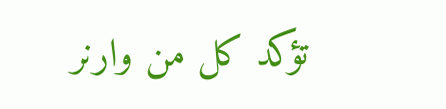تؤكد كل من وارنر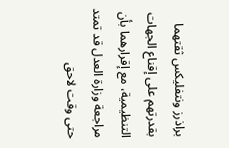براذرز ونتفليكس ثقتهما بقدرتهم على إقناع الجهات التنظيمية، مع إقرارهما بأن مراجعة وزارة العدل قد تمتد حتى وقت لاحق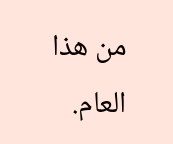من هذا العام.